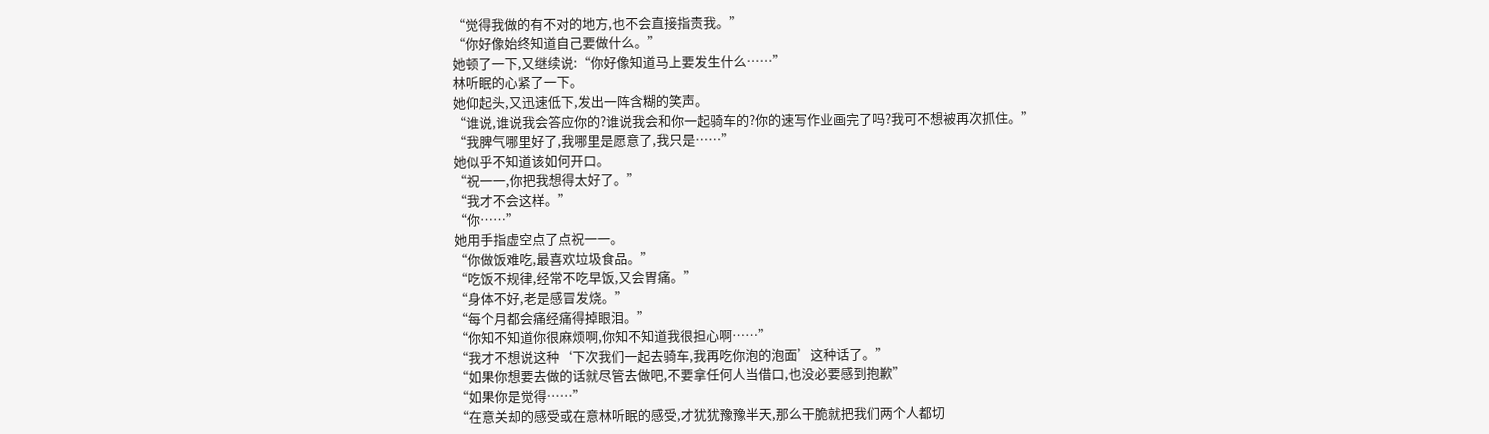“觉得我做的有不对的地方,也不会直接指责我。”
“你好像始终知道自己要做什么。”
她顿了一下,又继续说:“你好像知道马上要发生什么……”
林听眠的心紧了一下。
她仰起头,又迅速低下,发出一阵含糊的笑声。
“谁说,谁说我会答应你的?谁说我会和你一起骑车的?你的速写作业画完了吗?我可不想被再次抓住。”
“我脾气哪里好了,我哪里是愿意了,我只是……”
她似乎不知道该如何开口。
“祝一一,你把我想得太好了。”
“我才不会这样。”
“你……”
她用手指虚空点了点祝一一。
“你做饭难吃,最喜欢垃圾食品。”
“吃饭不规律,经常不吃早饭,又会胃痛。”
“身体不好,老是感冒发烧。”
“每个月都会痛经痛得掉眼泪。”
“你知不知道你很麻烦啊,你知不知道我很担心啊……”
“我才不想说这种‘下次我们一起去骑车,我再吃你泡的泡面’这种话了。”
“如果你想要去做的话就尽管去做吧,不要拿任何人当借口,也没必要感到抱歉”
“如果你是觉得……”
“在意关却的感受或在意林听眠的感受,才犹犹豫豫半天,那么干脆就把我们两个人都切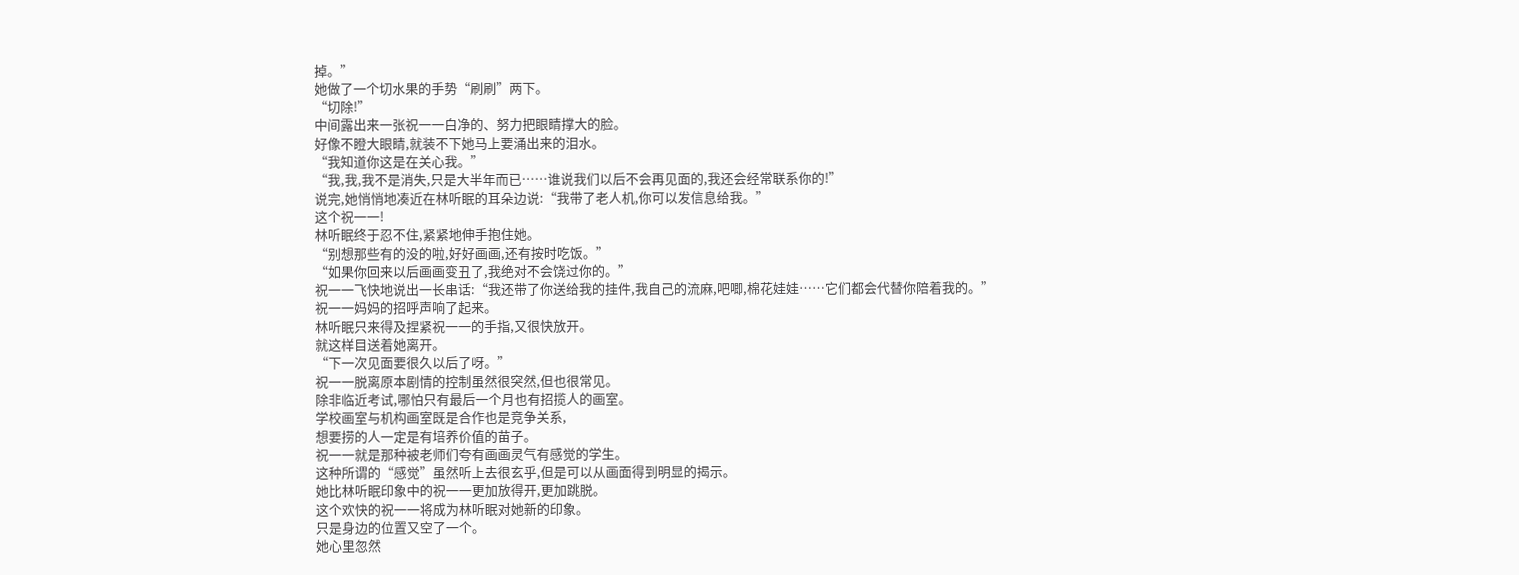掉。”
她做了一个切水果的手势“刷刷”两下。
“切除!”
中间露出来一张祝一一白净的、努力把眼睛撑大的脸。
好像不瞪大眼睛,就装不下她马上要涌出来的泪水。
“我知道你这是在关心我。”
“我,我,我不是消失,只是大半年而已……谁说我们以后不会再见面的,我还会经常联系你的!”
说完,她悄悄地凑近在林听眠的耳朵边说:“我带了老人机,你可以发信息给我。”
这个祝一一!
林听眠终于忍不住,紧紧地伸手抱住她。
“别想那些有的没的啦,好好画画,还有按时吃饭。”
“如果你回来以后画画变丑了,我绝对不会饶过你的。”
祝一一飞快地说出一长串话:“我还带了你送给我的挂件,我自己的流麻,吧唧,棉花娃娃……它们都会代替你陪着我的。”
祝一一妈妈的招呼声响了起来。
林听眠只来得及捏紧祝一一的手指,又很快放开。
就这样目送着她离开。
“下一次见面要很久以后了呀。”
祝一一脱离原本剧情的控制虽然很突然,但也很常见。
除非临近考试,哪怕只有最后一个月也有招揽人的画室。
学校画室与机构画室既是合作也是竞争关系,
想要捞的人一定是有培养价值的苗子。
祝一一就是那种被老师们夸有画画灵气有感觉的学生。
这种所谓的“感觉”虽然听上去很玄乎,但是可以从画面得到明显的揭示。
她比林听眠印象中的祝一一更加放得开,更加跳脱。
这个欢快的祝一一将成为林听眠对她新的印象。
只是身边的位置又空了一个。
她心里忽然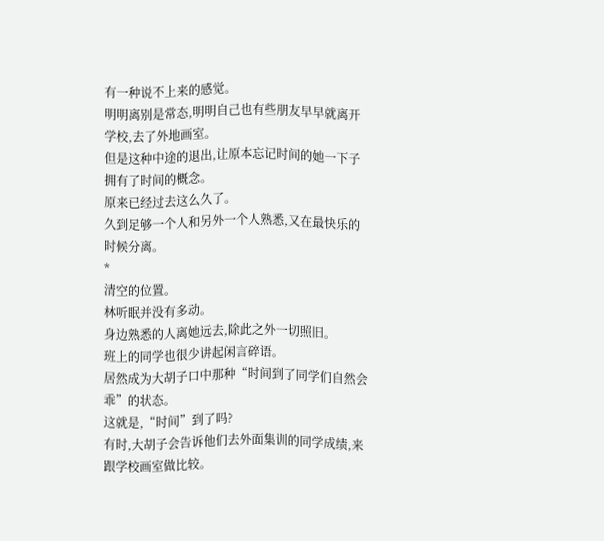有一种说不上来的感觉。
明明离别是常态,明明自己也有些朋友早早就离开学校,去了外地画室。
但是这种中途的退出,让原本忘记时间的她一下子拥有了时间的概念。
原来已经过去这么久了。
久到足够一个人和另外一个人熟悉,又在最快乐的时候分离。
*
清空的位置。
林听眠并没有多动。
身边熟悉的人离她远去,除此之外一切照旧。
班上的同学也很少讲起闲言碎语。
居然成为大胡子口中那种“时间到了同学们自然会乖”的状态。
这就是,“时间”到了吗?
有时,大胡子会告诉他们去外面集训的同学成绩,来跟学校画室做比较。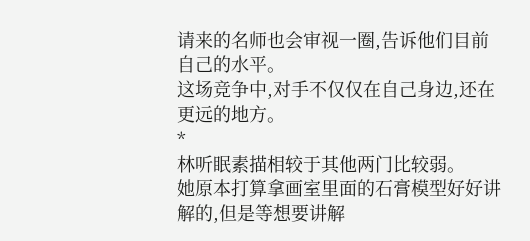请来的名师也会审视一圈,告诉他们目前自己的水平。
这场竞争中,对手不仅仅在自己身边,还在更远的地方。
*
林听眠素描相较于其他两门比较弱。
她原本打算拿画室里面的石膏模型好好讲解的,但是等想要讲解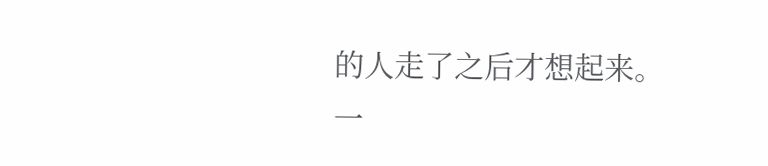的人走了之后才想起来。
一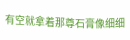有空就拿着那尊石膏像细细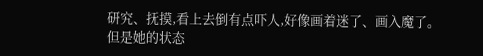研究、抚摸,看上去倒有点吓人,好像画着迷了、画入魔了。
但是她的状态